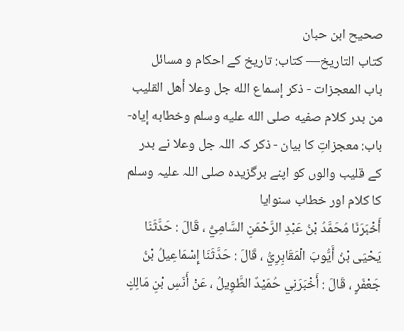صحیح ابن حبان
كتاب التاريخ— کتاب: تاریخ کے احکام و مسائل
باب المعجزات - ذكر إسماع الله جل وعلا أهل القليب من بدر كلام صفيه صلى الله عليه وسلم وخطابه إياه- باب: معجزاتِ کا بیان - ذکر کہ اللہ جل وعلا نے بدر کے قليب والوں کو اپنے برگزیدہ صلی اللہ علیہ وسلم کا کلام اور خطاب سنوایا
أَخْبَرَنَا مُحَمَّدُ بْنُ عَبْدِ الرَّحْمَنِ السَّامِيُّ ، قَالَ : حَدَّثَنَا يَحْيَى بْنُ أَيُّوبَ الْمَقَابِرِيُّ ، قَالَ : حَدَّثَنَا إِسْمَاعِيلُ بْنُ جَعْفَرٍ ، قَالَ : أَخْبَرَنِي حُمَيْدٌ الطَّوِيلُ ، عَنْ أَنَسِ بْنِ مَالِكٍ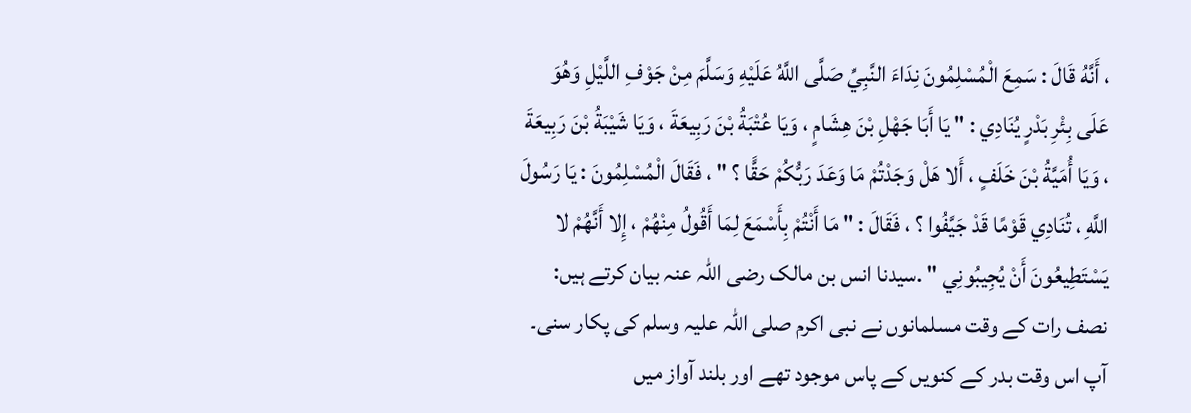، أَنَّهُ قَالَ : سَمِعَ الْمُسْلِمُونَ نِدَاءَ النَّبِيِّ صَلَّى اللَّهُ عَلَيْهِ وَسَلَّمَ مِنْ جَوْفِ اللَّيْلِ وَهُوَ عَلَى بِئْرِ بَدْرٍ يُنَادِي : " يَا أَبَا جَهْلِ بْنَ هِشَامٍ ، وَيَا عُتْبَةُ بْنَ رَبِيعَةَ ، وَيَا شَيْبَةُ بْنَ رَبِيعَةَ ، وَيَا أُمَيَّةُ بْنَ خَلَفٍ ، أَلا هَلْ وَجَدْتُمْ مَا وَعَدَ رَبُّكُمْ حَقًّا ؟ " ، فَقَالَ الْمُسْلِمُونَ : يَا رَسُولَ اللَّهِ ، تُنَادِي قَوْمًا قَدْ جَيَّفُوا ؟ ، فَقَالَ : " مَا أَنْتُمْ بِأَسْمَعَ لِمَا أَقُولُ مِنْهُمْ ، إِلا أَنَّهُمْ لا يَسْتَطِيعُونَ أَنْ يُجِيبُونِي " .سیدنا انس بن مالک رضی اللہ عنہ بیان کرتے ہیں: نصف رات کے وقت مسلمانوں نے نبی اکرم صلی اللہ علیہ وسلم کی پکار سنی۔ آپ اس وقت بدر کے کنویں کے پاس موجود تھے اور بلند آواز میں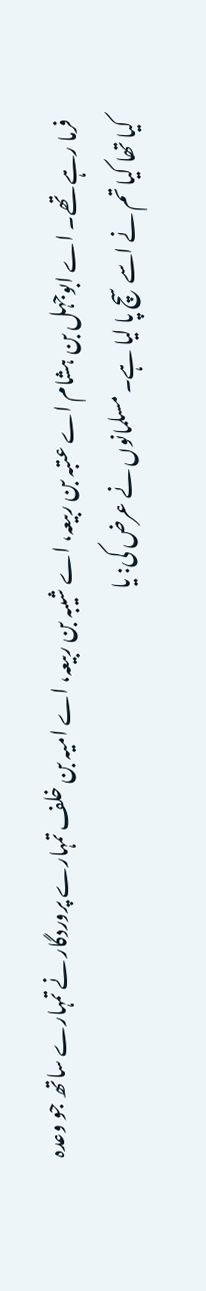فرما رہے تھے۔ اے ابوجہل بن ہشام اے عتبہ بن ربیعہ، اے شیبہ بن ربیعہ، اے امیہ بن خلف تمہارے پروردگار نے تمہارے ساتھ جو وعدہ کیا تھا کیا تم نے اسے سچ پا لیا ہے۔ مسلمانوں نے عرض کی: یا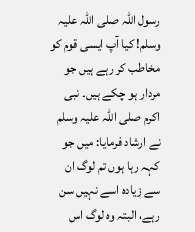رسول اللہ صلی اللہ علیہ وسلم! کیا آپ ایسی قوم کو مخاطب کر رہے ہیں جو مردار ہو چکے ہیں۔ نبی اکرم صلی اللہ علیہ وسلم نے ارشاد فرمایا: میں جو کہہ رہا ہوں تم لوگ ان سے زیادہ اسے نہیں سن رہے، البتہ وہ لوگ اس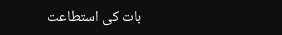بات کی استطاعت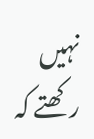نہیں رکھتے کہ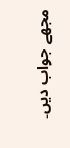مجھے جواب دیں۔